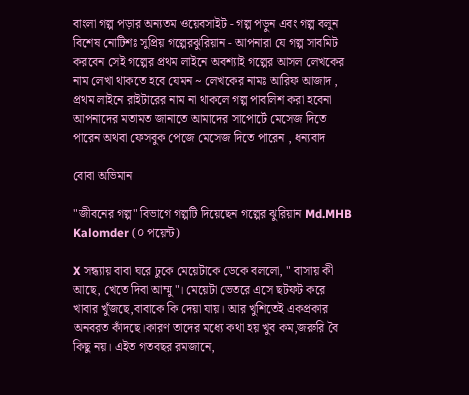বাংলা গল্প পড়ার অন্যতম ওয়েবসাইট - গল্প পড়ুন এবং গল্প বলুন
বিশেষ নোটিশঃ সুপ্রিয় গল্পেরঝুরিয়ান - আপনারা যে গল্প সাবমিট করবেন সেই গল্পের প্রথম লাইনে অবশ্যাই গল্পের আসল লেখকের নাম লেখা থাকতে হবে যেমন ~ লেখকের নামঃ আরিফ আজাদ , প্রথম লাইনে রাইটারের নাম না থাকলে গল্প পাবলিশ করা হবেনা
আপনাদের মতামত জানাতে আমাদের সাপোর্টে মেসেজ দিতে পারেন অথবা ফেসবুক পেজে মেসেজ দিতে পারেন , ধন্যবাদ

বোবা অভিমান

"জীবনের গল্প" বিভাগে গল্পটি দিয়েছেন গল্পের ঝুরিয়ান Md.MHB Kalomder (০ পয়েন্ট)

X সন্ধ্যায় বাবা ঘরে ঢুকে মেয়েটাকে ডেকে বললো, " বাসায় কী আছে, খেতে দিবা আম্মু "। মেয়েটা ভেতরে এসে ছটফট করে খাবার খুঁজছে,বাবাকে কি দেয়া যায়। আর খুশিতেই একপ্রকার অনবরত কাঁদছে।কারণ তাদের মধ্যে কথা হয় খুব কম,জরুরি বৈ কিছু নয়। এইত গতবছর রমজানে,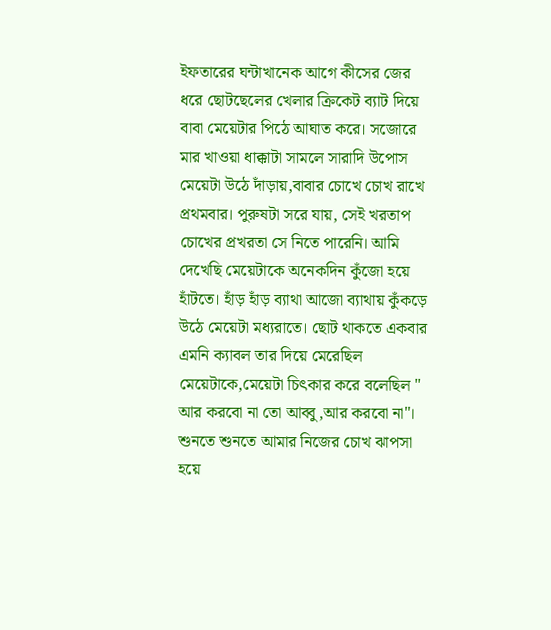ইফতারের ঘন্টাখানেক আগে কীসের জের ধরে ছোটছেলের খেলার ক্রিকেট ব্যাট দিয়ে বাবা মেয়েটার পিঠে আঘাত করে। সজোরে মার খাওয়া ধাক্কাটা সামলে সারাদি উপোস মেয়েটা উঠে দাঁড়ায়,বাবার চোখে চোখ রাখে প্রথমবার। পুরুষটা সরে যায়, সেই খরতাপ চোখের প্রখরতা সে নিতে পারেনি। আমি দেখেছি মেয়েটাকে অনেকদিন কুঁজো হয়ে হাঁটতে। হাঁড় হাঁড় ব্যাথা আজো ব্যাথায় কুঁকড়ে উঠে মেয়েটা মধ্যরাতে। ছোট থাকতে একবার এমনি ক্যাবল তার দিয়ে মেরেছিল মেয়েটাকে,মেয়েটা চিৎকার করে বলেছিল " আর করবো না তো আব্বু,আর করবো না"। শুনতে শুনতে আমার নিজের চোখ ঝাপসা হয়ে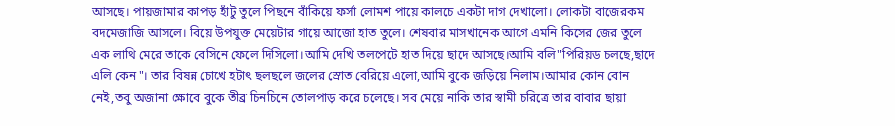আসছে। পায়জামার কাপড় হাঁটু তুলে পিছনে বাঁকিয়ে ফর্সা লোমশ পায়ে কালচে একটা দাগ দেখালো। লোকটা বাজেরকম বদমেজাজি আসলে। বিয়ে উপযুক্ত মেয়েটার গায়ে আজো হাত তুলে। শেষবার মাসখানেক আগে এমনি কিসের জের তুলে এক লাথি মেরে তাকে বেসিনে ফেলে দিসিলো।আমি দেখি তলপেটে হাত দিয়ে ছাদে আসছে।আমি বলি"পিরিয়ড চলছে,ছাদে এলি কেন"। তার বিষন্ন চোখে হটাৎ ছলছলে জলের স্রোত বেরিয়ে এলো,আমি বুকে জড়িয়ে নিলাম।আমার কোন বোন নেই,তবু অজানা ক্ষোবে বুকে তীব্র চিনচিনে তোলপাড় করে চলেছে। সব মেয়ে নাকি তার স্বামী চরিত্রে তার বাবার ছায়া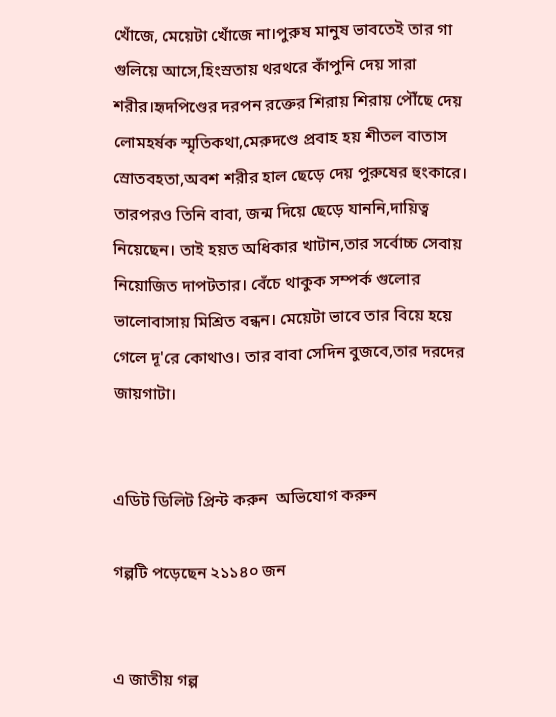খোঁজে, মেয়েটা খোঁজে না।পুরুষ মানুষ ভাবতেই তার গা গুলিয়ে আসে,হিংস্রতায় থরথরে কাঁপুনি দেয় সারা শরীর।হৃদপিণ্ডের দরপন রক্তের শিরায় শিরায় পৌঁছে দেয় লোমহর্ষক স্মৃতিকথা,মেরুদণ্ডে প্রবাহ হয় শীতল বাতাস স্রোতবহতা,অবশ শরীর হাল ছেড়ে দেয় পুরুষের হুংকারে। তারপরও তিনি বাবা, জন্ম দিয়ে ছেড়ে যাননি,দায়িত্ব নিয়েছেন। তাই হয়ত অধিকার খাটান,তার সর্বোচ্চ সেবায় নিয়োজিত দাপটতার। বেঁচে থাকুক সম্পর্ক গুলোর ভালোবাসায় মিশ্রিত বন্ধন। মেয়েটা ভাবে তার বিয়ে হয়ে গেলে দূ'রে কোথাও। তার বাবা সেদিন বুজবে,তার দরদের জায়গাটা।


এডিট ডিলিট প্রিন্ট করুন  অভিযোগ করুন

গল্পটি পড়েছেন ২১১৪০ জন


এ জাতীয় গল্প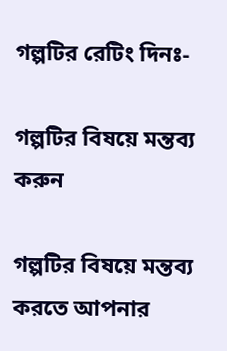গল্পটির রেটিং দিনঃ-

গল্পটির বিষয়ে মন্তব্য করুন

গল্পটির বিষয়ে মন্তব্য করতে আপনার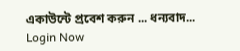একাউন্টে প্রবেশ করুন ... ধন্যবাদ... Login Now